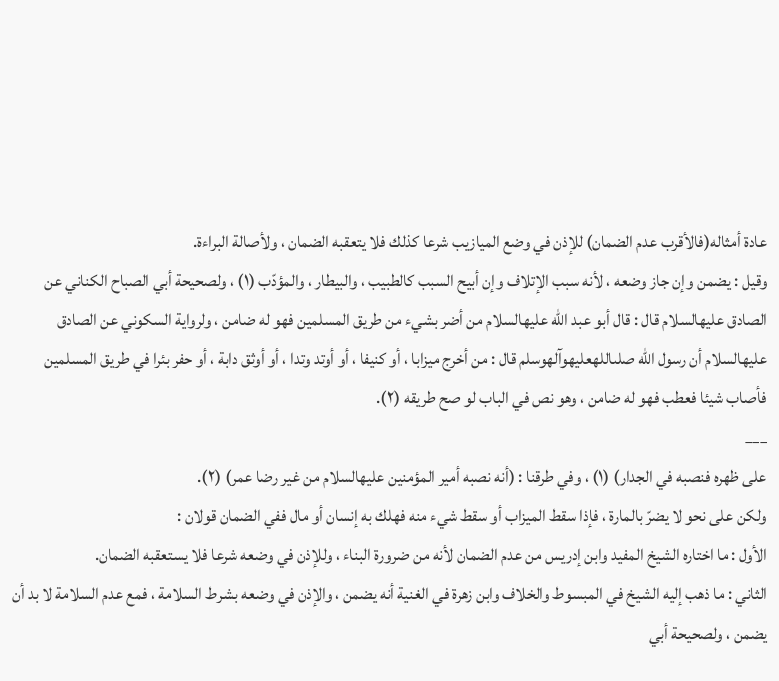عادة أمثاله(فالأقرب عدم الضمان) للإذن في وضع الميازيب شرعا كذلك فلا يتعقبه الضمان ، ولأصالة البراءة.
وقيل : يضمن وإن جاز وضعه ، لأنه سبب الإتلاف وإن أبيح السبب كالطبيب ، والبيطار ، والمؤدّب (١) ، ولصحيحة أبي الصباح الكناني عن الصادق عليهالسلام قال : قال أبو عبد الله عليهالسلام من أضر بشيء من طريق المسلمين فهو له ضامن ، ولرواية السكوني عن الصادق عليهالسلام أن رسول الله صلىاللهعليهوآلهوسلم قال : من أخرج ميزابا ، أو كنيفا ، أو أوتد وتدا ، أو أوثق دابة ، أو حفر بئرا في طريق المسلمين فأصاب شيئا فعطب فهو له ضامن ، وهو نص في الباب لو صح طريقه (٢).
___
على ظهره فنصبه في الجدار) (١) ، وفي طرقنا : (أنه نصبه أمير المؤمنين عليهالسلام من غير رضا عمر) (٢).
ولكن على نحو لا يضرّ بالمارة ، فإذا سقط الميزاب أو سقط شيء منه فهلك به إنسان أو مال ففي الضمان قولان :
الأول : ما اختاره الشيخ المفيد وابن إدريس من عدم الضمان لأنه من ضرورة البناء ، وللإذن في وضعه شرعا فلا يستعقبه الضمان.
الثاني : ما ذهب إليه الشيخ في المبسوط والخلاف وابن زهرة في الغنية أنه يضمن ، والإذن في وضعه بشرط السلامة ، فمع عدم السلامة لا بد أن يضمن ، ولصحيحة أبي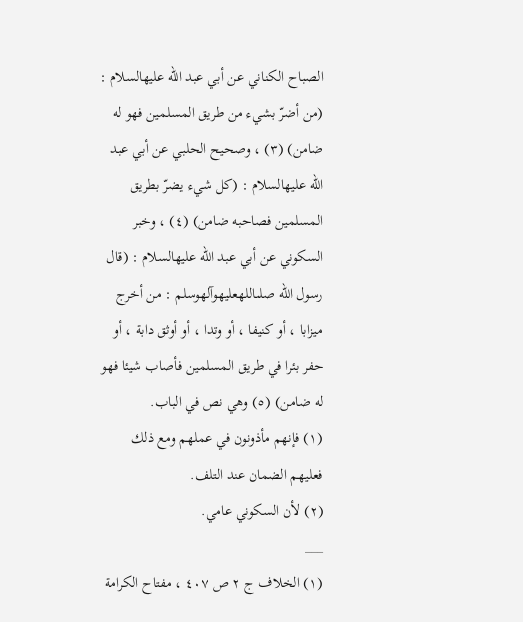الصباح الكناني عن أبي عبد الله عليهالسلام : (من أضرّ بشيء من طريق المسلمين فهو له ضامن) (٣) ، وصحيح الحلبي عن أبي عبد الله عليهالسلام : (كل شيء يضرّ بطريق المسلمين فصاحبه ضامن) (٤) ، وخبر السكوني عن أبي عبد الله عليهالسلام : (قال رسول الله صلىاللهعليهوآلهوسلم : من أخرج ميزابا ، أو كنيفا ، أو وتدا ، أو أوثق دابة ، أو حفر بئرا في طريق المسلمين فأصاب شيئا فهو له ضامن) (٥) وهي نص في الباب.
(١) فإنهم مأذونون في عملهم ومع ذلك فعليهم الضمان عند التلف.
(٢) لأن السكوني عامي.
___
(١) الخلاف ج ٢ ص ٤٠٧ ، مفتاح الكرامة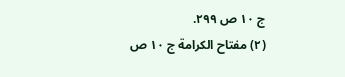ج ١٠ ص ٢٩٩.
(٢) مفتاح الكرامة ج ١٠ ص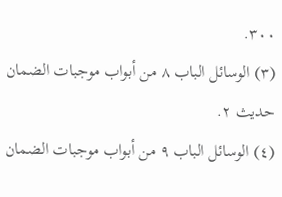٣٠٠.
(٣) الوسائل الباب ٨ من أبواب موجبات الضمان حديث ٢.
(٤) الوسائل الباب ٩ من أبواب موجبات الضمان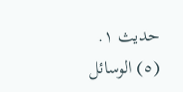حديث ١.
(٥) الوسائل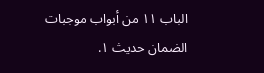الباب ١١ من أبواب موجبات الضمان حديث ١.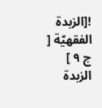![الزبدة الفقهيّة [ ج ٩ ] الزبدة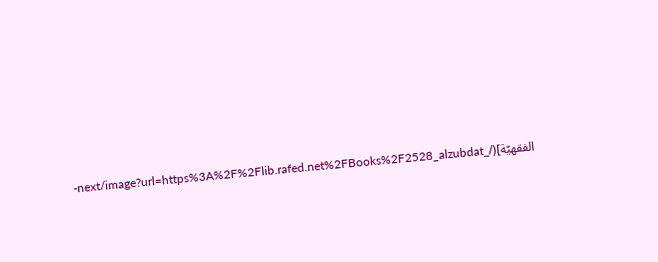الفقهيّة](/_next/image?url=https%3A%2F%2Flib.rafed.net%2FBooks%2F2528_alzubdat-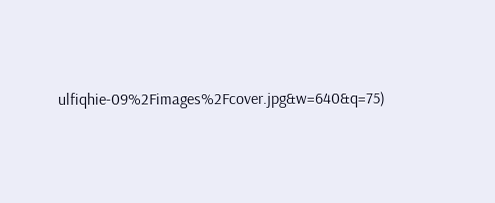ulfiqhie-09%2Fimages%2Fcover.jpg&w=640&q=75)